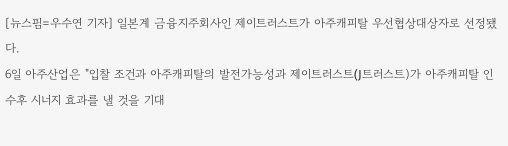[뉴스핌=우수연 기자] 일본계 금융지주회사인 제이트러스트가 아주캐피탈 우선협상대상자로 선정됐다.
6일 아주산업은 "입찰 조건과 아주캐피탈의 발전가능성과 제이트러스트(J트러스트)가 아주캐피탈 인수후 시너지 효과를 낼 것을 기대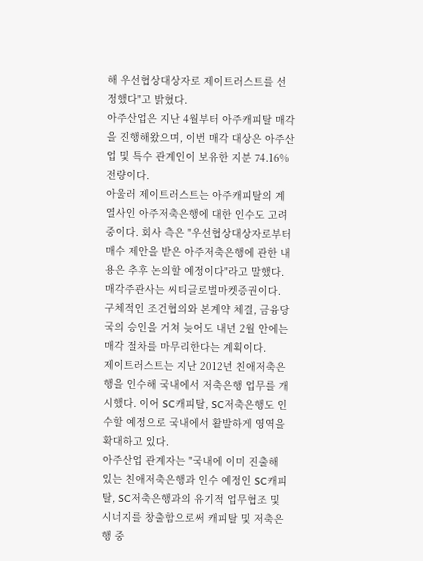해 우선협상대상자로 제이트러스트를 선정했다"고 밝혔다.
아주산업은 지난 4월부터 아주캐피탈 매각을 진행해왔으며, 이번 매각 대상은 아주산업 및 특수 관계인이 보유한 지분 74.16% 전량이다.
아울러 제이트러스트는 아주캐피탈의 계열사인 아주저축은행에 대한 인수도 고려중이다. 회사 측은 "우선협상대상자로부터 매수 제안을 받은 아주저축은행에 관한 내용은 추후 논의할 예정이다"라고 말했다.
매각주관사는 씨티글로벌마켓증권이다. 구체적인 조건협의와 본계약 체결, 금융당국의 승인을 거쳐 늦어도 내년 2월 안에는 매각 절차를 마무리한다는 계획이다.
제이트러스트는 지난 2012년 친애저축은행을 인수해 국내에서 저축은행 업무를 개시했다. 이어 SC캐피탈, SC저축은행도 인수할 예정으로 국내에서 활발하게 영역을 확대하고 있다.
아주산업 관계자는 "국내에 이미 진출해 있는 친애저축은행과 인수 예정인 SC캐피탈, SC저축은행과의 유기적 업무협조 및 시너지를 창출함으로써 캐피탈 및 저축은행 중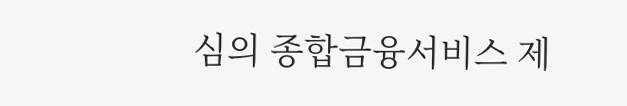심의 종합금융서비스 제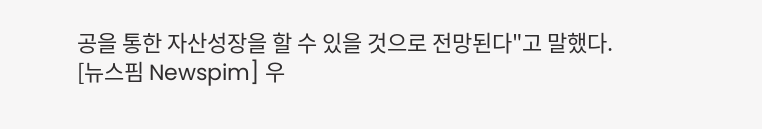공을 통한 자산성장을 할 수 있을 것으로 전망된다"고 말했다.
[뉴스핌 Newspim] 우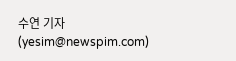수연 기자 (yesim@newspim.com)